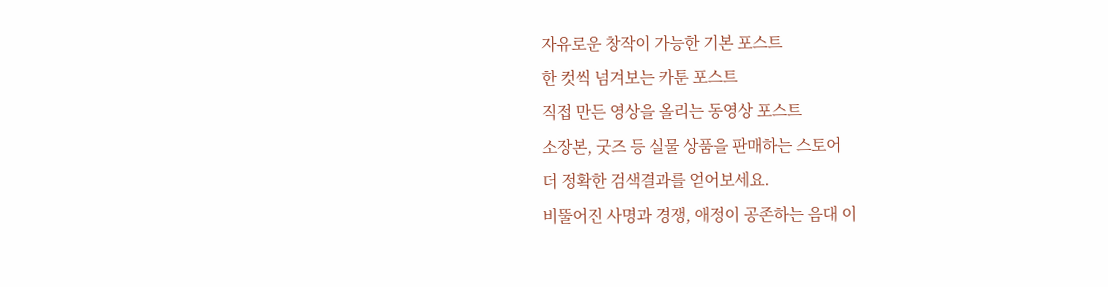자유로운 창작이 가능한 기본 포스트
한 컷씩 넘겨보는 카툰 포스트
직접 만든 영상을 올리는 동영상 포스트
소장본, 굿즈 등 실물 상품을 판매하는 스토어
더 정확한 검색결과를 얻어보세요.
비뚤어진 사명과 경쟁, 애정이 공존하는 음대 이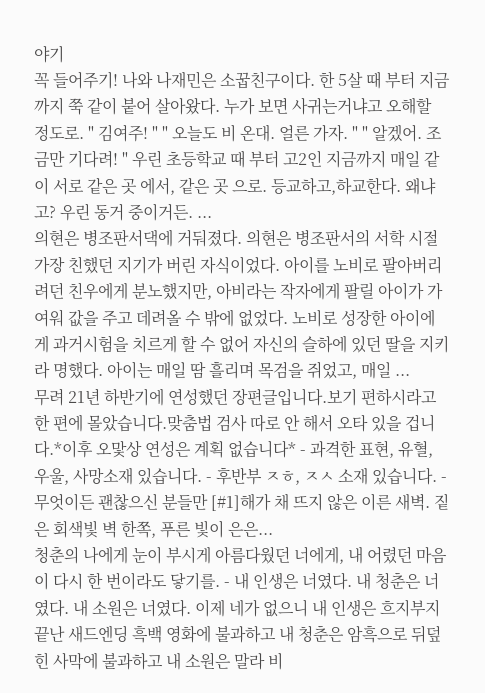야기
꼭 들어주기! 나와 나재민은 소꿉친구이다. 한 5살 때 부터 지금까지 쭉 같이 붙어 살아왔다. 누가 보면 사귀는거냐고 오해할 정도로. " 김여주! " " 오늘도 비 온대. 얼른 가자. " " 알겠어. 조금만 기다려! " 우린 초등학교 때 부터 고2인 지금까지 매일 같이 서로 같은 곳 에서, 같은 곳 으로. 등교하고,하교한다. 왜냐고? 우린 동거 중이거든. ...
의현은 병조판서댁에 거둬졌다. 의현은 병조판서의 서학 시절 가장 친했던 지기가 버린 자식이었다. 아이를 노비로 팔아버리려던 친우에게 분노했지만, 아비라는 작자에게 팔릴 아이가 가여워 값을 주고 데려올 수 밖에 없었다. 노비로 성장한 아이에게 과거시험을 치르게 할 수 없어 자신의 슬하에 있던 딸을 지키라 명했다. 아이는 매일 땀 흘리며 목검을 쥐었고, 매일 ...
무려 21년 하반기에 연성했던 장편글입니다.보기 편하시라고 한 편에 몰았습니다.맞춤법 검사 따로 안 해서 오타 있을 겁니다.*이후 오맟상 연성은 계획 없습니다* - 과격한 표현, 유혈, 우울, 사망소재 있습니다. - 후반부 ㅈㅎ, ㅈㅅ 소재 있습니다. - 무엇이든 괜찮으신 분들만 [#1]해가 채 뜨지 않은 이른 새벽. 짙은 회색빛 벽 한쪽, 푸른 빛이 은은...
청춘의 나에게 눈이 부시게 아름다웠던 너에게, 내 어렸던 마음이 다시 한 번이라도 닿기를. - 내 인생은 너였다. 내 청춘은 너였다. 내 소원은 너였다. 이제 네가 없으니 내 인생은 흐지부지 끝난 새드엔딩 흑백 영화에 불과하고 내 청춘은 암흑으로 뒤덮힌 사막에 불과하고 내 소원은 말라 비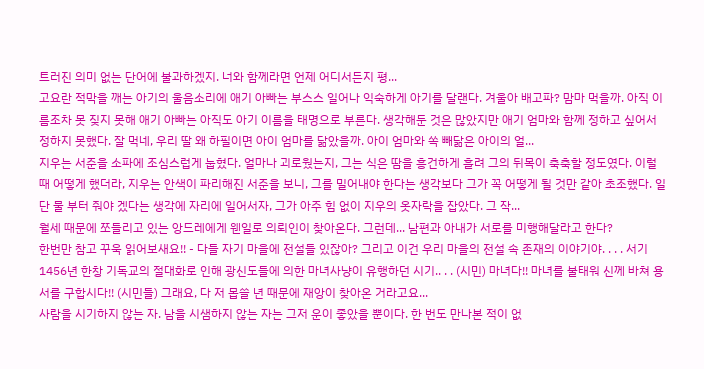트러진 의미 없는 단어에 불과하겠지. 너와 함께라면 언제 어디서든지 평...
고요란 적막을 깨는 아기의 울음소리에 애기 아빠는 부스스 일어나 익숙하게 아기를 달랜다. 겨울아 배고파? 맘마 먹을까. 아직 이름조차 못 짖지 못해 애기 아빠는 아직도 아기 이름을 태명으로 부른다. 생각해둔 것은 많았지만 애기 엄마와 함께 정하고 싶어서 정하지 못했다. 잘 먹네, 우리 딸 왜 하필이면 아이 엄마를 닮았을까. 아이 엄마와 쏙 빼닮은 아이의 얼...
지우는 서준을 소파에 조심스럽게 눕혔다. 얼마나 괴로웠는지, 그는 식은 땀을 흥건하게 흘려 그의 뒤목이 축축할 정도였다. 이럴 때 어떻게 했더라, 지우는 안색이 파리해진 서준을 보니, 그를 밀어내야 한다는 생각보다 그가 꼭 어떻게 될 것만 같아 초조했다. 일단 물 부터 줘야 겠다는 생각에 자리에 일어서자, 그가 아주 힘 없이 지우의 옷자락을 잡았다. 그 작...
월세 때문에 쪼들리고 있는 앙드레에게 웬일로 의뢰인이 찾아온다. 그런데... 남편과 아내가 서로를 미행해달라고 한다?
한번만 참고 꾸욱 읽어보새요!! - 다들 자기 마을에 전설들 있잖아? 그리고 이건 우리 마을의 전설 속 존재의 이야기야. . . . 서기 1456년 한창 기독교의 절대화로 인해 광신도들에 의한 마녀사냥이 유행하던 시기.. . . (시민) 마녀다!! 마녀를 불태워 신께 바쳐 용서를 구합시다!! (시민들) 그래요, 다 저 몹쓸 년 때문에 재앙이 찾아온 거라고요...
사람을 시기하지 않는 자. 남을 시샘하지 않는 자는 그저 운이 좋았을 뿐이다. 한 번도 만나본 적이 없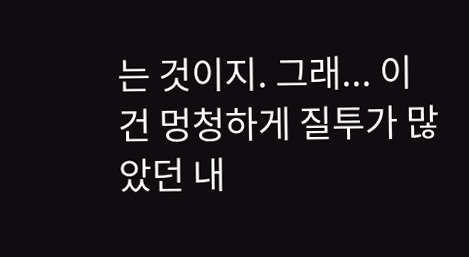는 것이지. 그래... 이건 멍청하게 질투가 많았던 내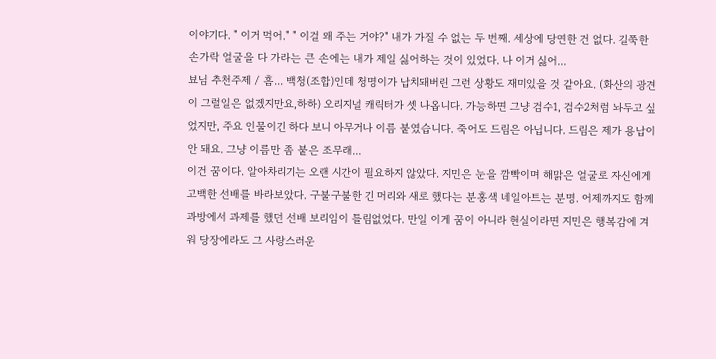이야기다. " 이거 먹어." " 이걸 왜 주는 거야?" 내가 가질 수 없는 두 번째. 세상에 당연한 건 없다. 길쭉한 손가락 얼굴을 다 가라는 큰 손에는 내가 제일 싫어하는 것이 있었다. 나 이거 싫어...
뵤님 추천주제 / 흠... 백청(조합)인데 청명이가 납치돼버린 그런 상황도 재미있을 것 같아요. (화산의 광견이 그럴일은 없겠지만요,하하) 오리지널 캐릭터가 셋 나옵니다. 가능하면 그냥 검수1, 검수2처럼 놔두고 싶었지만, 주요 인물이긴 하다 보니 아무거나 이름 붙였습니다. 죽어도 드림은 아닙니다. 드림은 제가 용납이 안 돼요. 그냥 이름만 좀 붙은 조무래...
이건 꿈이다. 알아차리기는 오랜 시간이 필요하지 않았다. 지민은 눈을 깜빡이며 해맑은 얼굴로 자신에게 고백한 선배를 바라보았다. 구불구불한 긴 머리와 새로 했다는 분홍색 네일아트는 분명. 어제까지도 함께 과방에서 과제를 했던 선배 보리임이 틀림없었다. 만일 이게 꿈이 아니라 현실이라면 지민은 행복감에 겨워 당장에라도 그 사랑스러운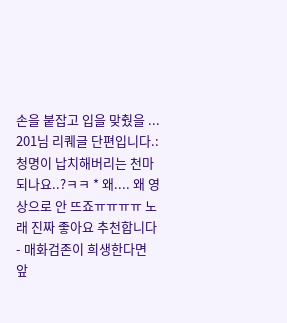손을 붙잡고 입을 맞췄을 ...
201님 리퀘글 단편입니다.: 청명이 납치해버리는 천마 되나요..?ㅋㅋ * 왜.... 왜 영상으로 안 뜨죠ㅠㅠㅠㅠ 노래 진짜 좋아요 추천합니다 - 매화검존이 희생한다면 앞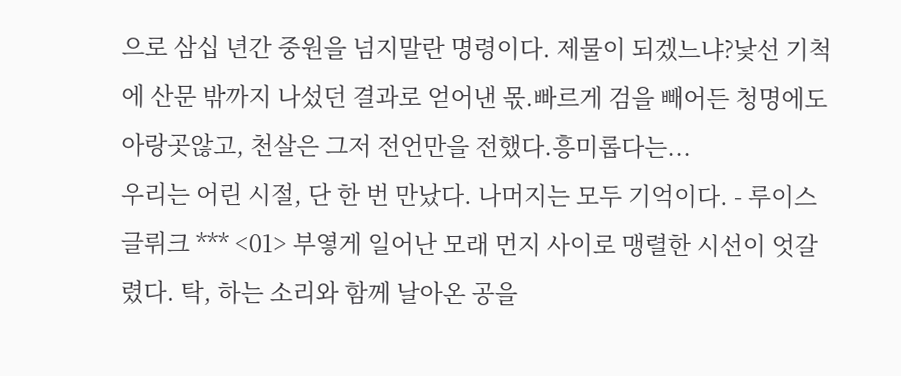으로 삼십 년간 중원을 넘지말란 명령이다. 제물이 되겠느냐?낯선 기척에 산문 밖까지 나섰던 결과로 얻어낸 몫.빠르게 검을 빼어든 청명에도 아랑곳않고, 천살은 그저 전언만을 전했다.흥미롭다는...
우리는 어린 시절, 단 한 번 만났다. 나머지는 모두 기억이다. - 루이스 글뤼크 *** <01> 부옇게 일어난 모래 먼지 사이로 맹렬한 시선이 엇갈렸다. 탁, 하는 소리와 함께 날아온 공을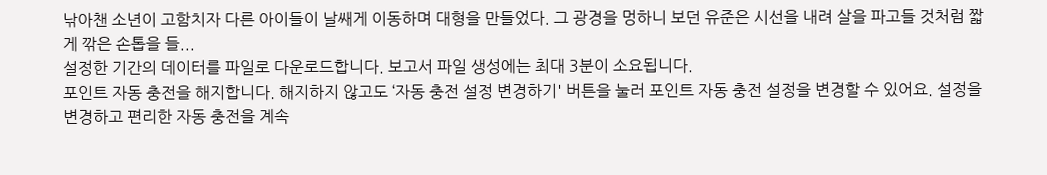낚아챈 소년이 고함치자 다른 아이들이 날쌔게 이동하며 대형을 만들었다. 그 광경을 멍하니 보던 유준은 시선을 내려 살을 파고들 것처럼 짧게 깎은 손톱을 들...
설정한 기간의 데이터를 파일로 다운로드합니다. 보고서 파일 생성에는 최대 3분이 소요됩니다.
포인트 자동 충전을 해지합니다. 해지하지 않고도 ‘자동 충전 설정 변경하기' 버튼을 눌러 포인트 자동 충전 설정을 변경할 수 있어요. 설정을 변경하고 편리한 자동 충전을 계속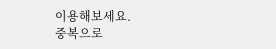이용해보세요.
중복으로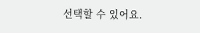선택할 수 있어요.